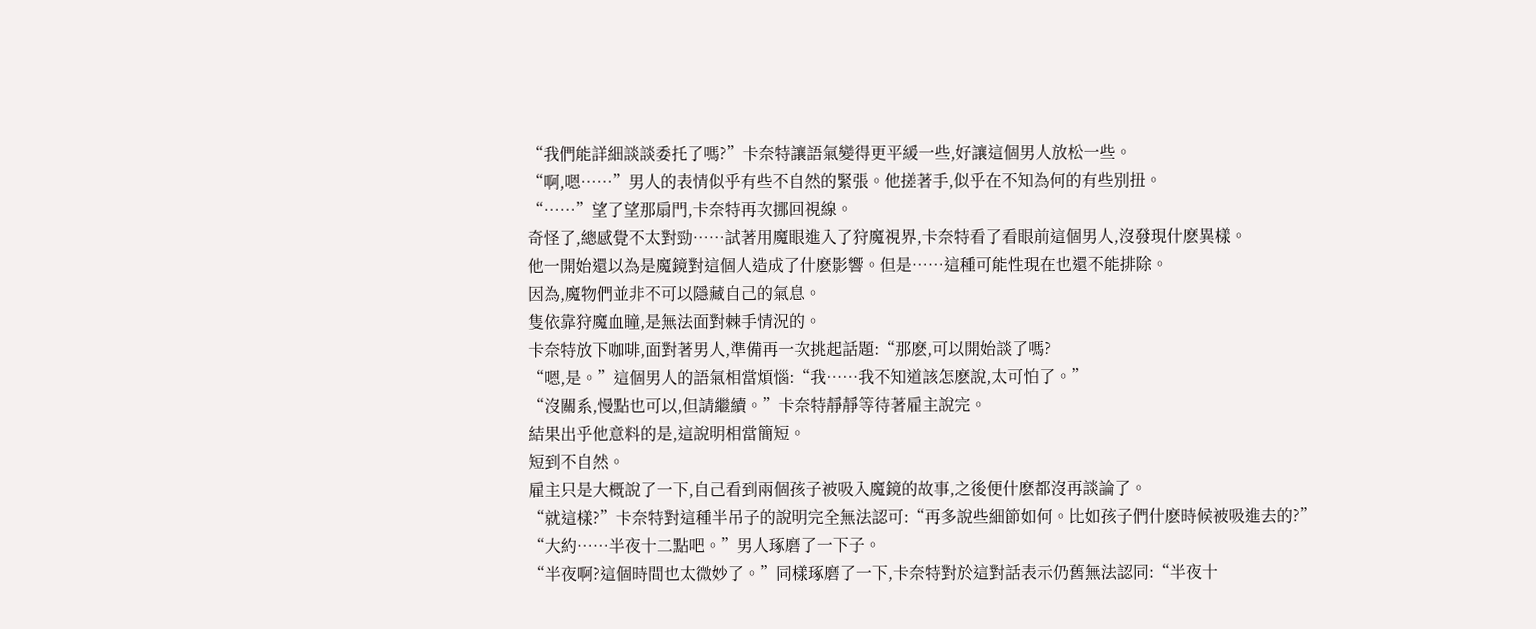“我們能詳細談談委托了嗎?”卡奈特讓語氣變得更平緩一些,好讓這個男人放松一些。
“啊,嗯……”男人的表情似乎有些不自然的緊張。他搓著手,似乎在不知為何的有些別扭。
“……”望了望那扇門,卡奈特再次挪回視線。
奇怪了,總感覺不太對勁……試著用魔眼進入了狩魔視界,卡奈特看了看眼前這個男人,沒發現什麽異樣。
他一開始還以為是魔鏡對這個人造成了什麽影響。但是……這種可能性現在也還不能排除。
因為,魔物們並非不可以隱藏自己的氣息。
隻依靠狩魔血瞳,是無法面對棘手情況的。
卡奈特放下咖啡,面對著男人,準備再一次挑起話題:“那麽,可以開始談了嗎?
“嗯,是。”這個男人的語氣相當煩惱:“我……我不知道該怎麽說,太可怕了。”
“沒關系,慢點也可以,但請繼續。”卡奈特靜靜等待著雇主說完。
結果出乎他意料的是,這說明相當簡短。
短到不自然。
雇主只是大概說了一下,自己看到兩個孩子被吸入魔鏡的故事,之後便什麽都沒再談論了。
“就這樣?”卡奈特對這種半吊子的說明完全無法認可:“再多說些細節如何。比如孩子們什麽時候被吸進去的?”
“大約……半夜十二點吧。”男人琢磨了一下子。
“半夜啊?這個時間也太微妙了。”同樣琢磨了一下,卡奈特對於這對話表示仍舊無法認同:“半夜十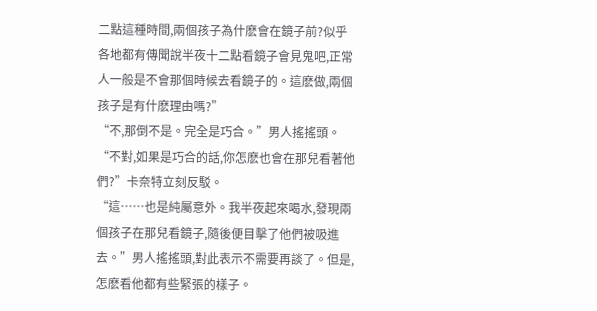二點這種時間,兩個孩子為什麽會在鏡子前?似乎各地都有傳聞說半夜十二點看鏡子會見鬼吧,正常人一般是不會那個時候去看鏡子的。這麽做,兩個孩子是有什麽理由嗎?”
“不,那倒不是。完全是巧合。”男人搖搖頭。
“不對,如果是巧合的話,你怎麽也會在那兒看著他們?”卡奈特立刻反駁。
“這……也是純屬意外。我半夜起來喝水,發現兩個孩子在那兒看鏡子,隨後便目擊了他們被吸進去。”男人搖搖頭,對此表示不需要再談了。但是,怎麽看他都有些緊張的樣子。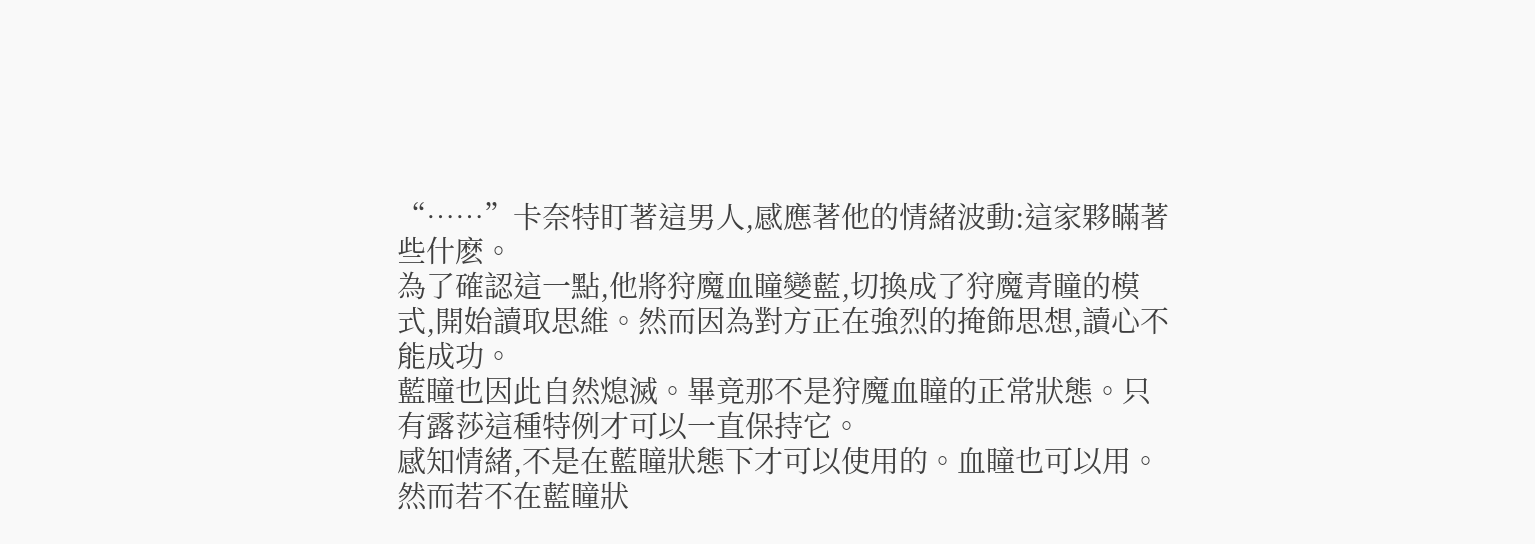“……”卡奈特盯著這男人,感應著他的情緒波動:這家夥瞞著些什麽。
為了確認這一點,他將狩魔血瞳變藍,切換成了狩魔青瞳的模式,開始讀取思維。然而因為對方正在強烈的掩飾思想,讀心不能成功。
藍瞳也因此自然熄滅。畢竟那不是狩魔血瞳的正常狀態。只有露莎這種特例才可以一直保持它。
感知情緒,不是在藍瞳狀態下才可以使用的。血瞳也可以用。
然而若不在藍瞳狀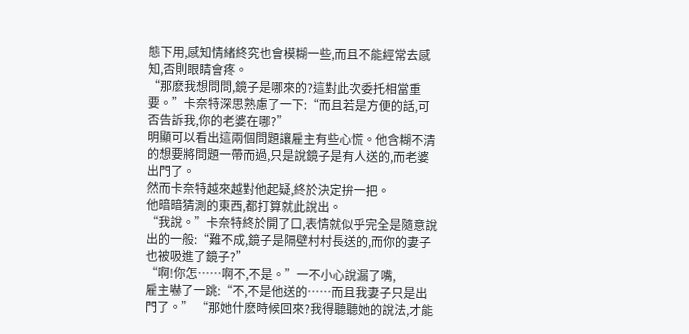態下用,感知情緒終究也會模糊一些,而且不能經常去感知,否則眼睛會疼。
“那麽我想問問,鏡子是哪來的?這對此次委托相當重要。”卡奈特深思熟慮了一下:“而且若是方便的話,可否告訴我,你的老婆在哪?”
明顯可以看出這兩個問題讓雇主有些心慌。他含糊不清的想要將問題一帶而過,只是說鏡子是有人送的,而老婆出門了。
然而卡奈特越來越對他起疑,終於決定拚一把。
他暗暗猜測的東西,都打算就此說出。
“我說。”卡奈特終於開了口,表情就似乎完全是隨意說出的一般:“難不成,鏡子是隔壁村村長送的,而你的妻子也被吸進了鏡子?”
“啊!你怎……啊不,不是。”一不小心說漏了嘴,
雇主嚇了一跳:“不,不是他送的……而且我妻子只是出門了。” “那她什麽時候回來?我得聽聽她的說法,才能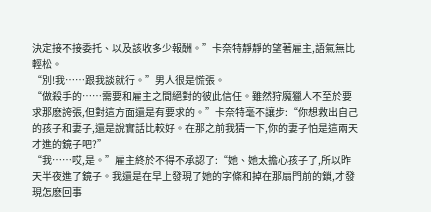決定接不接委托、以及該收多少報酬。”卡奈特靜靜的望著雇主,語氣無比輕松。
“別!我……跟我談就行。”男人很是慌張。
“做殺手的……需要和雇主之間絕對的彼此信任。雖然狩魔獵人不至於要求那麽誇張,但對這方面還是有要求的。”卡奈特毫不讓步:“你想救出自己的孩子和妻子,還是說實話比較好。在那之前我猜一下,你的妻子怕是這兩天才進的鏡子吧?”
“我……哎,是。”雇主終於不得不承認了:“她、她太擔心孩子了,所以昨天半夜進了鏡子。我還是在早上發現了她的字條和掉在那扇門前的鎖,才發現怎麽回事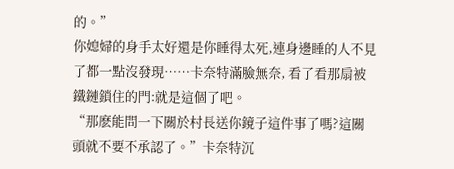的。”
你媳婦的身手太好還是你睡得太死,連身邊睡的人不見了都一點沒發現……卡奈特滿臉無奈, 看了看那扇被鐵鏈鎖住的門:就是這個了吧。
“那麽能問一下關於村長送你鏡子這件事了嗎?這關頭就不要不承認了。”卡奈特沉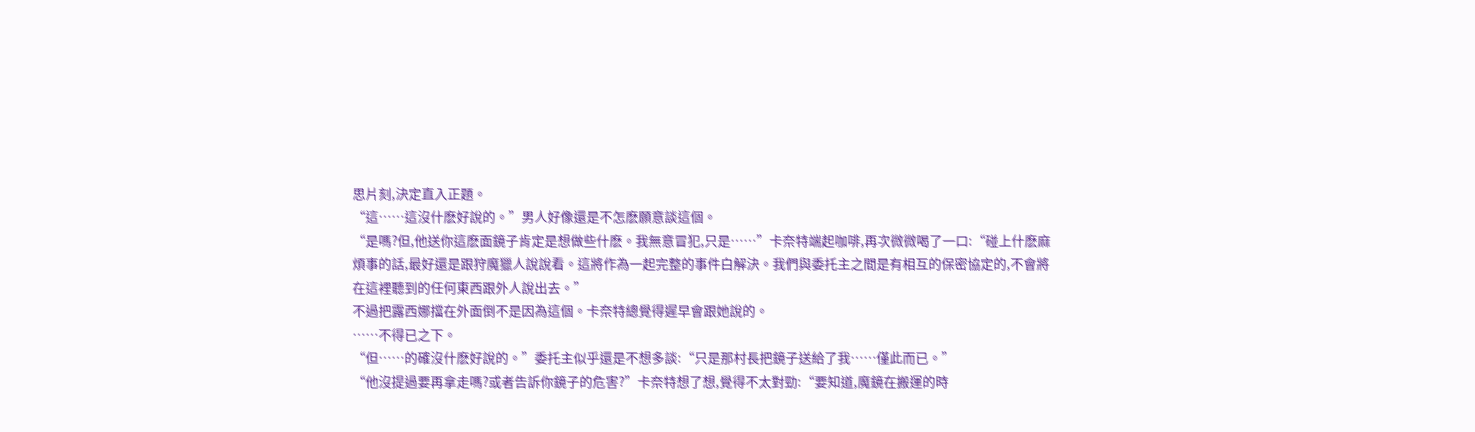思片刻,決定直入正題。
“這……這沒什麽好說的。”男人好像還是不怎麽願意談這個。
“是嗎?但,他送你這麽面鏡子肯定是想做些什麽。我無意冒犯,只是……”卡奈特端起咖啡,再次微微喝了一口:“碰上什麽麻煩事的話,最好還是跟狩魔獵人說說看。這將作為一起完整的事件白解決。我們與委托主之間是有相互的保密協定的,不會將在這裡聽到的任何東西跟外人說出去。”
不過把露西娜擋在外面倒不是因為這個。卡奈特總覺得遲早會跟她說的。
……不得已之下。
“但……的確沒什麽好說的。”委托主似乎還是不想多談:“只是那村長把鏡子送給了我……僅此而已。”
“他沒提過要再拿走嗎?或者告訴你鏡子的危害?”卡奈特想了想,覺得不太對勁:“要知道,魔鏡在搬運的時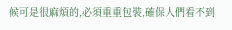候可是很麻煩的,必須重重包裝,確保人們看不到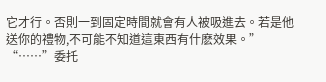它才行。否則一到固定時間就會有人被吸進去。若是他送你的禮物,不可能不知道這東西有什麽效果。”
“……”委托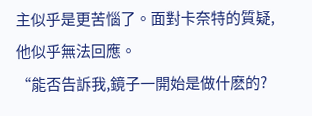主似乎是更苦惱了。面對卡奈特的質疑,他似乎無法回應。
“能否告訴我,鏡子一開始是做什麽的?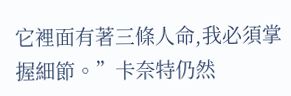它裡面有著三條人命,我必須掌握細節。”卡奈特仍然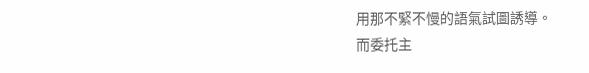用那不緊不慢的語氣試圖誘導。
而委托主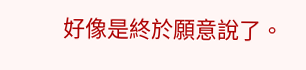好像是終於願意說了。